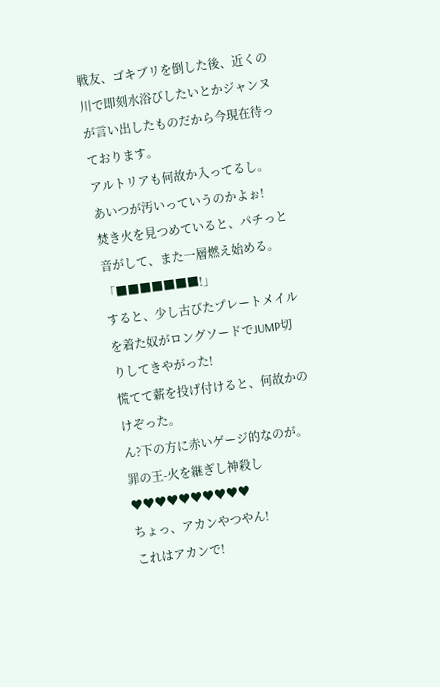戦友、ゴキブリを倒した後、近くの川で即刻水浴びしたいとかジャンヌが言い出したものだから今現在待っております。
アルトリアも何故か入ってるし。
あいつが汚いっていうのかよぉ!
焚き火を見つめていると、パチっと音がして、また一層燃え始める。
「■■■■■■■!」
すると、少し古びたプレートメイルを着た奴がロングソードでJUMP切りしてきやがった!
慌てて薪を投げ付けると、何故かのけぞった。
ん?下の方に赤いゲージ的なのが。
罪の王-火を継ぎし神殺し♥♥♥♥♥♥♥♥♥♥
ちょっ、アカンやつやん!
これはアカンで!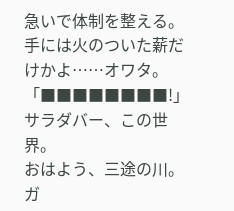急いで体制を整える。
手には火のついた薪だけかよ……オワタ。
「■■■■■■■■!」
サラダバー、この世界。
おはよう、三途の川。
ガ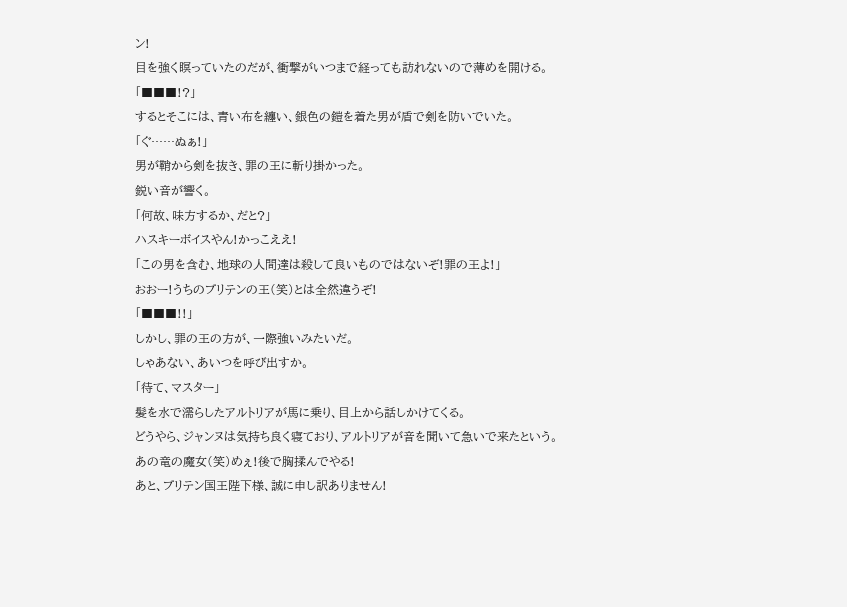ン!
目を強く瞑っていたのだが、衝撃がいつまで経っても訪れないので薄めを開ける。
「■■■!?」
するとそこには、青い布を纏い、銀色の鎧を着た男が盾で剣を防いでいた。
「ぐ……ぬぁ!」
男が鞘から剣を抜き、罪の王に斬り掛かった。
鋭い音が響く。
「何故、味方するか、だと?」
ハスキーボイスやん!かっこええ!
「この男を含む、地球の人間達は殺して良いものではないぞ!罪の王よ!」
おおー!うちのブリテンの王(笑)とは全然違うぞ!
「■■■!!」
しかし、罪の王の方が、一際強いみたいだ。
しゃあない、あいつを呼び出すか。
「待て、マスター」
髪を水で濡らしたアルトリアが馬に乗り、目上から話しかけてくる。
どうやら、ジャンヌは気持ち良く寝ており、アルトリアが音を聞いて急いで来たという。
あの竜の魔女(笑)めぇ!後で胸揉んでやる!
あと、ブリテン国王陛下様、誠に申し訳ありません!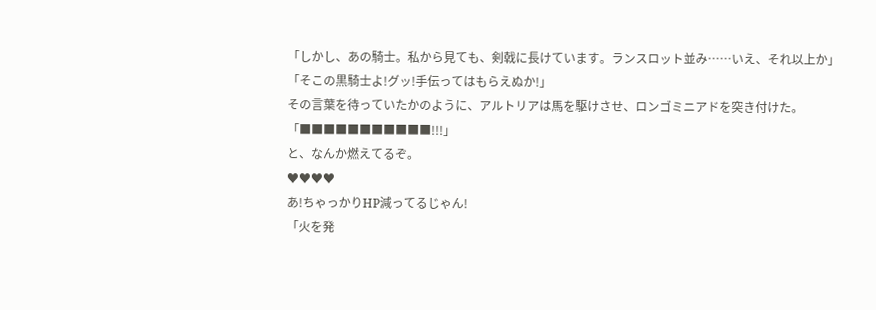「しかし、あの騎士。私から見ても、剣戟に長けています。ランスロット並み……いえ、それ以上か」
「そこの黒騎士よ!グッ!手伝ってはもらえぬか!」
その言葉を待っていたかのように、アルトリアは馬を駆けさせ、ロンゴミニアドを突き付けた。
「■■■■■■■■■■■!!!」
と、なんか燃えてるぞ。
♥♥♥♥
あ!ちゃっかりHP減ってるじゃん!
「火を発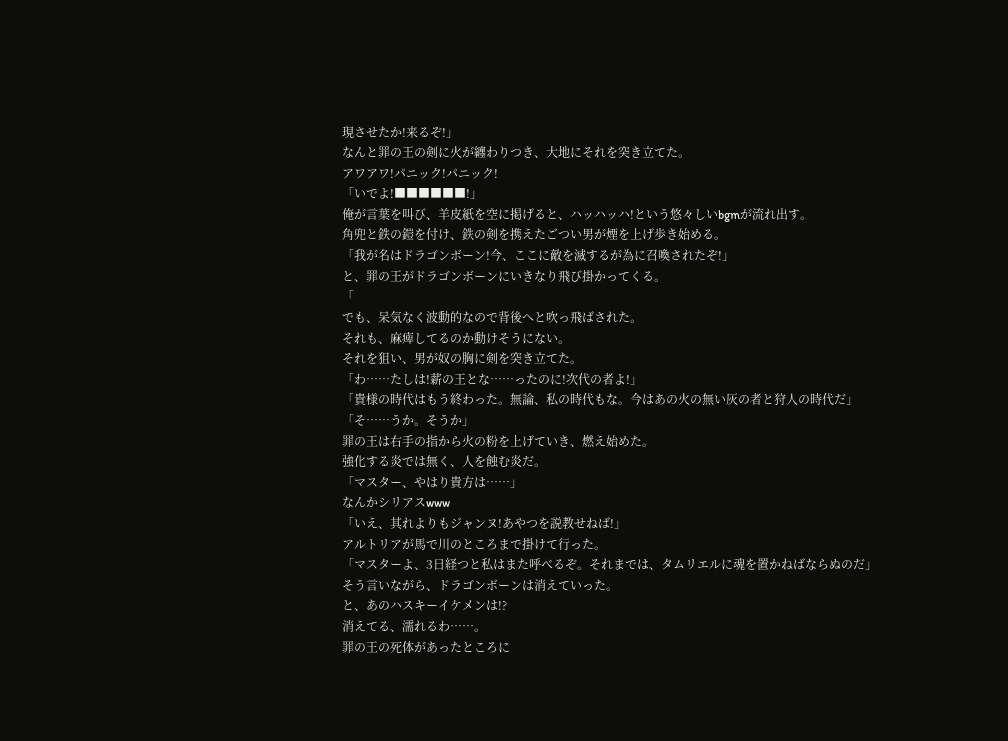現させたか!来るぞ!」
なんと罪の王の剣に火が纏わりつき、大地にそれを突き立てた。
アワアワ!パニック!パニック!
「いでよ!■■■■■■!」
俺が言葉を叫び、羊皮紙を空に掲げると、ハッハッハ!という悠々しいbgmが流れ出す。
角兜と鉄の鎧を付け、鉄の剣を携えたごつい男が煙を上げ歩き始める。
「我が名はドラゴンボーン!今、ここに敵を滅するが為に召喚されたぞ!」
と、罪の王がドラゴンボーンにいきなり飛び掛かってくる。
「
でも、呆気なく波動的なので背後へと吹っ飛ばされた。
それも、麻痺してるのか動けそうにない。
それを狙い、男が奴の胸に剣を突き立てた。
「わ……たしは!薪の王とな……ったのに!次代の者よ!」
「貴様の時代はもう終わった。無論、私の時代もな。今はあの火の無い灰の者と狩人の時代だ」
「そ……うか。そうか」
罪の王は右手の指から火の粉を上げていき、燃え始めた。
強化する炎では無く、人を蝕む炎だ。
「マスター、やはり貴方は……」
なんかシリアスwww
「いえ、其れよりもジャンヌ!あやつを説教せねば!」
アルトリアが馬で川のところまで掛けて行った。
「マスターよ、3日経つと私はまた呼べるぞ。それまでは、タムリエルに魂を置かねばならぬのだ」
そう言いながら、ドラゴンボーンは消えていった。
と、あのハスキーイケメンは!?
消えてる、濡れるわ……。
罪の王の死体があったところに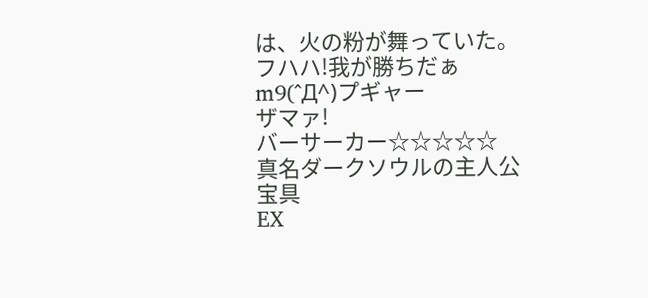は、火の粉が舞っていた。
フハハ!我が勝ちだぁm9(^Д^)プギャー
ザマァ!
バーサーカー☆☆☆☆☆
真名ダークソウルの主人公
宝具
EX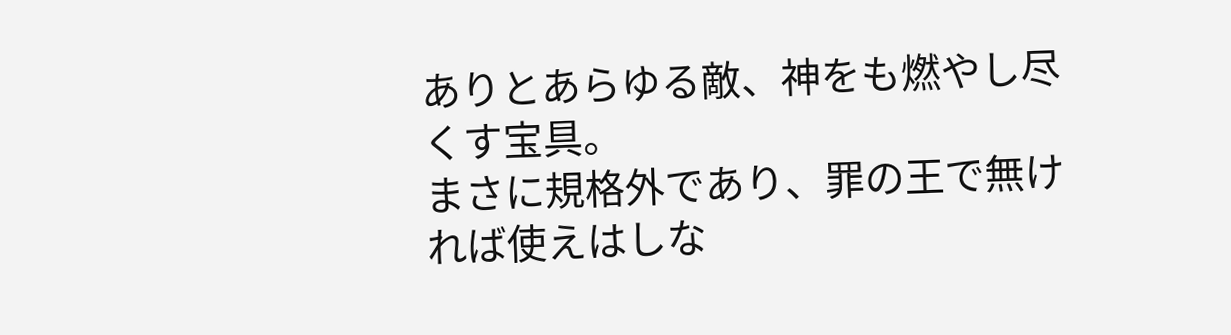ありとあらゆる敵、神をも燃やし尽くす宝具。
まさに規格外であり、罪の王で無ければ使えはしな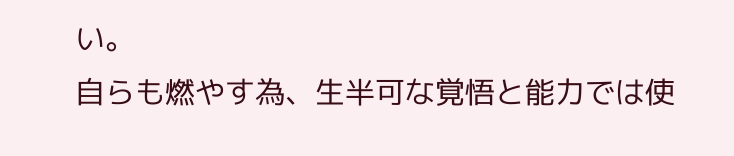い。
自らも燃やす為、生半可な覚悟と能力では使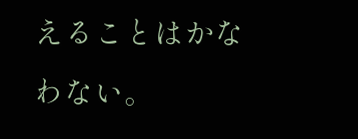えることはかなわない。